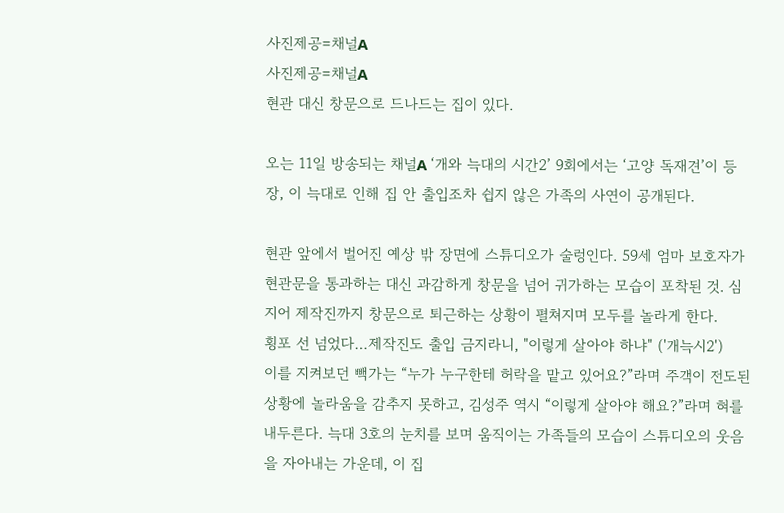사진제공=채널A
사진제공=채널A
현관 대신 창문으로 드나드는 집이 있다.

오는 11일 방송되는 채널A ‘개와 늑대의 시간2’ 9회에서는 ‘고양 독재견’이 등장, 이 늑대로 인해 집 안 출입조차 쉽지 않은 가족의 사연이 공개된다.

현관 앞에서 벌어진 예상 밖 장면에 스튜디오가 술렁인다. 59세 엄마 보호자가 현관문을 통과하는 대신 과감하게 창문을 넘어 귀가하는 모습이 포착된 것. 심지어 제작진까지 창문으로 퇴근하는 상황이 펼쳐지며 모두를 놀라게 한다.
횡포 선 넘었다…제작진도 출입 금지라니, "이렇게 살아야 하냐" ('개늑시2')
이를 지켜보던 빽가는 “누가 누구한테 허락을 맡고 있어요?”라며 주객이 전도된 상황에 놀라움을 감추지 못하고, 김성주 역시 “이렇게 살아야 해요?”라며 혀를 내두른다. 늑대 3호의 눈치를 보며 움직이는 가족들의 모습이 스튜디오의 웃음을 자아내는 가운데, 이 집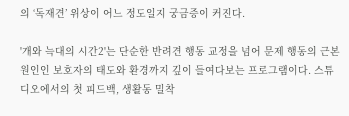의 ‘독재견’ 위상이 어느 정도일지 궁금증이 커진다.

'개와 늑대의 시간2'는 단순한 반려견 행동 교정을 넘어 문제 행동의 근본 원인인 보호자의 태도와 환경까지 깊이 들여다보는 프로그램이다. 스튜디오에서의 첫 피드백, 생활동 밀착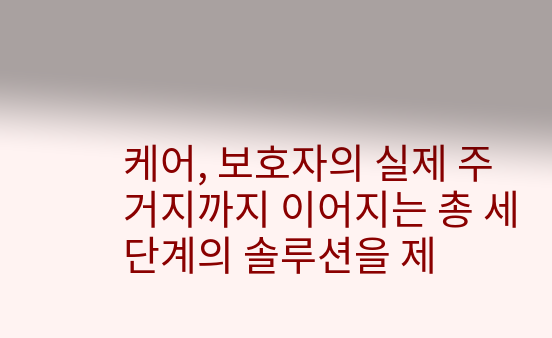케어, 보호자의 실제 주거지까지 이어지는 총 세 단계의 솔루션을 제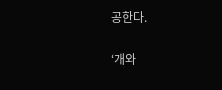공한다.

‘개와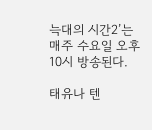늑대의 시간2’는 매주 수요일 오후 10시 방송된다.

태유나 텐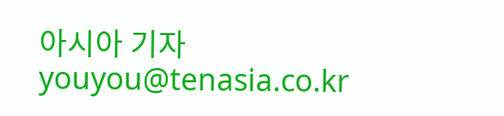아시아 기자 youyou@tenasia.co.kr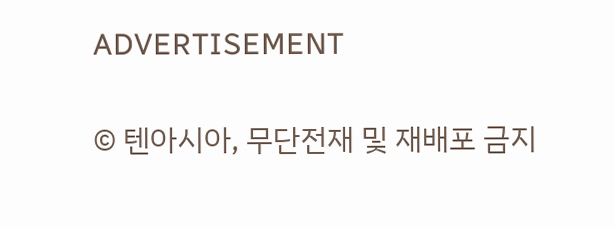ADVERTISEMENT

© 텐아시아, 무단전재 및 재배포 금지